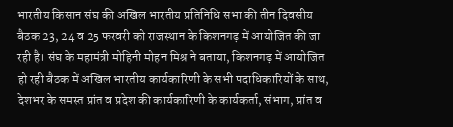भारतीय किसान संघ की अखिल भारतीय प्रतिनिधि सभा की तीन दिवसीय बैठक 23, 24 व 25 फरवरी को राजस्थान के किशनगढ़ में आयोजित की जा रही है। संघ के महामंत्री मोहिनी मोहन मिश्र ने बताया, किशनगढ़ में आयोजित हो रही बैठक में अखिल भारतीय कार्यकारिणी के सभी पदाधिकारियों के साथ, देशभर के समस्त प्रांत व प्रदेश की कार्यकारिणी के कार्यकर्ता, संभाग, प्रांत व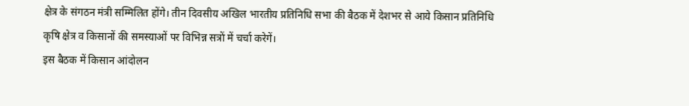क्षेत्र के संगठन मंत्री सम्मिलित होंगे। तीन दिवसीय अखिल भारतीय प्रतिनिधि सभा की बैठक में देशभर से आये किसान प्रतिनिधि कृषि क्षेत्र व किसानों की समस्याओं पर विभिन्न सत्रों में चर्चा करेगें।
इस बैठक में किसान आंदोलन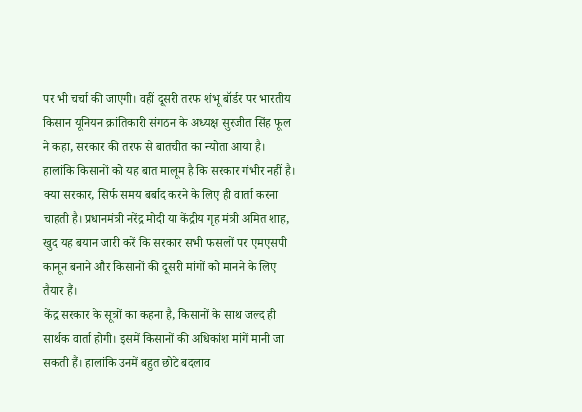पर भी चर्चा की जाएगी। वहीं दूसरी तरफ शंभू बॉर्डर पर भारतीय किसान यूनियन क्रांतिकारी संगठन के अध्यक्ष सुरजीत सिंह फूल ने कहा, सरकार की तरफ से बातचीत का न्योता आया है। हालांकि किसानों को यह बात मालूम है कि सरकार गंभीर नहीं है। क्या सरकार, सिर्फ समय बर्बाद करने के लिए ही वार्ता करना चाहती है। प्रधानमंत्री नरेंद्र मोदी या केंद्रीय गृह मंत्री अमित शाह, खुद यह बयान जारी करें कि सरकार सभी फसलों पर एमएसपी कानून बनाने और किसानों की दूसरी मांगों को मानने के लिए तैयार हैं।
केंद्र सरकार के सूत्रों का कहना है, किसानों के साथ जल्द ही सार्थक वार्ता होगी। इसमें किसानों की अधिकांश मांगें मानी जा सकती हैं। हालांकि उनमें बहुत छोटे बदलाव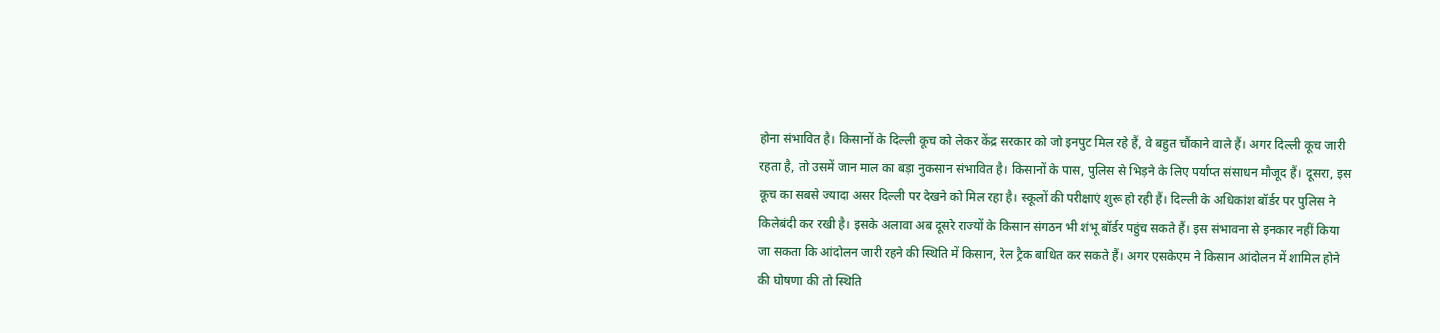होना संभावित है। किसानों के दिल्ली कूच को लेकर केंद्र सरकार को जो इनपुट मिल रहे हैं, वे बहुत चौंकाने वाले हैं। अगर दिल्ली कूच जारी रहता है, तो उसमें जान माल का बड़ा नुकसान संभावित है। किसानों के पास, पुलिस से भिड़ने के लिए पर्याप्त संसाधन मौजूद हैं। दूसरा, इस कूच का सबसे ज्यादा असर दिल्ली पर देखने को मिल रहा है। स्कूलों की परीक्षाएं शुरू हो रही हैं। दिल्ली के अधिकांश बॉर्डर पर पुलिस ने किलेबंदी कर रखी है। इसके अलावा अब दूसरे राज्यों के किसान संगठन भी शंभू बॉर्डर पहुंच सकते हैं। इस संभावना से इनकार नहीं किया जा सकता कि आंदोलन जारी रहने की स्थिति में किसान, रेल ट्रैक बाधित कर सकते हैं। अगर एसकेएम ने किसान आंदोलन में शामिल होने की घोषणा की तो स्थिति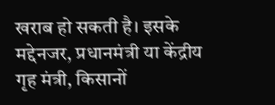खराब हो सकती है। इसके मद्देनजर, प्रधानमंत्री या केंद्रीय गृह मंत्री, किसानों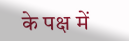के पक्ष में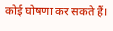कोई घोषणा कर सकते हैं।